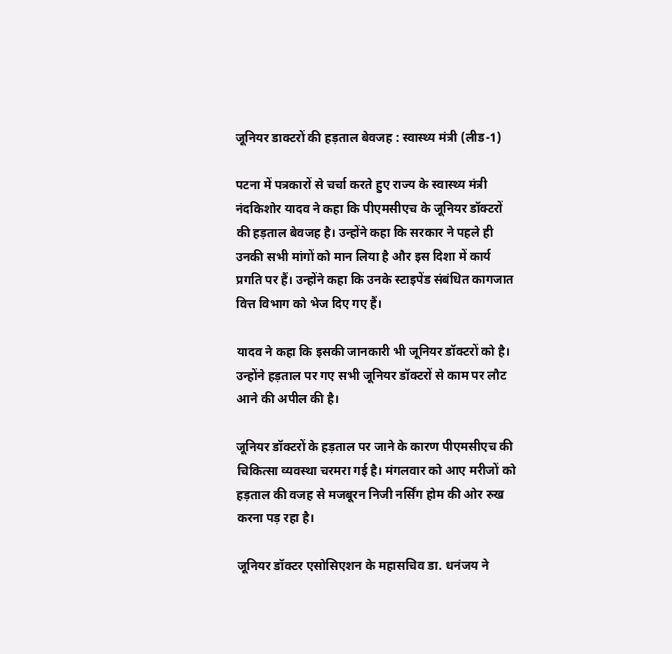जूनियर डाक्टरों की हड़ताल बेवजह : स्वास्थ्य मंत्री (लीड-1)

पटना में पत्रकारों से चर्चा करते हुए राज्य के स्वास्थ्य मंत्री नंदकिशोर यादव ने कहा कि पीएमसीएच के जूनियर डॉक्टरों की हड़ताल बेवजह है। उन्होंने कहा कि सरकार ने पहले ही उनकी सभी मांगों को मान लिया है और इस दिशा में कार्य प्रगति पर हैं। उन्होंने कहा कि उनके स्टाइपेंड संबंधित कागजात वित्त विभाग को भेज दिए गए हैं।

यादव ने कहा कि इसकी जानकारी भी जूनियर डॉक्टरों को है। उन्होंने हड़ताल पर गए सभी जूनियर डॉक्टरों से काम पर लौट आने की अपील की है।

जूनियर डॉक्टरों के हड़ताल पर जाने के कारण पीएमसीएच की चिकित्सा व्यवस्था चरमरा गई है। मंगलवार को आए मरीजों को हड़ताल की वजह से मजबूरन निजी नर्सिंग होम की ओर रुख करना पड़ रहा है।

जूनियर डॉक्टर एसोसिएशन के महासचिव डा. धनंजय ने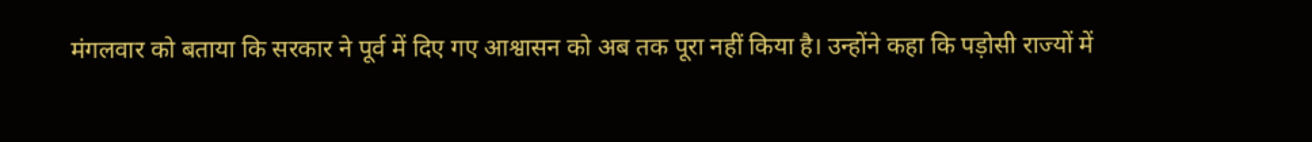मंगलवार को बताया कि सरकार ने पूर्व में दिए गए आश्वासन को अब तक पूरा नहीं किया है। उन्होंने कहा कि पड़ोसी राज्यों में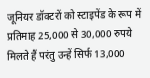जूनियर डॉक्टरों को स्टाइपेंड के रूप में प्रतिमाह 25,000 से 30,000 रुपये मिलते हैं परंतु उन्हें सिर्फ 13,000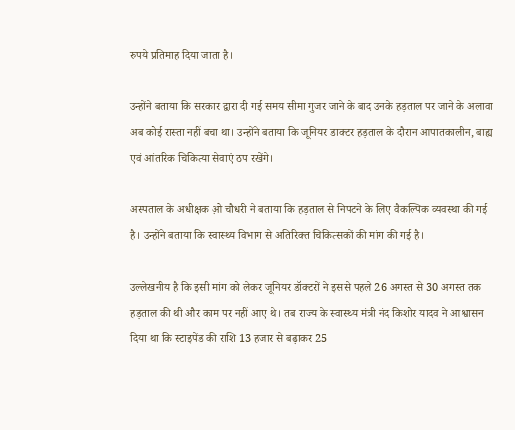रुपये प्रतिमाह दिया जाता है।

उन्होंने बताया कि सरकार द्वारा दी गई समय सीमा गुजर जाने के बाद उनके हड़ताल पर जाने के अलावा अब कोई रास्ता नहीं बचा था। उन्होंने बताया कि जूनियर डाक्टर हड़ताल के दौरान आपातकालीन, बाह्य एवं आंतरिक चिकित्या सेवाएं ठप रखेंगे।

अस्पताल के अधीक्षक ओ़ चौधरी ने बताया कि हड़ताल से निपटने के लिए वैकल्पिक व्यवस्था की गई है। उन्होंने बताया कि स्वास्थ्य विभाग से अतिरिक्त चिकित्सकों की मांग की गई है।

उल्लेखनीय है कि इसी मांग को लेकर जूनियर डॉक्टरों ने इससे पहले 26 अगस्त से 30 अगस्त तक हड़ताल की थी और काम पर नहीं आए थे। तब राज्य के स्वास्थ्य मंत्री नंद किशोर यादव ने आश्वासन दिया था कि स्टाइपेंड की राशि 13 हजार से बढ़ाकर 25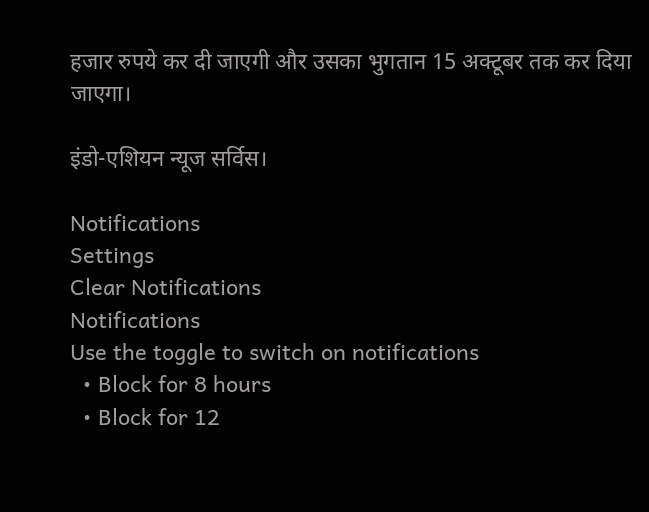हजार रुपये कर दी जाएगी और उसका भुगतान 15 अक्टूबर तक कर दिया जाएगा।

इंडो-एशियन न्यूज सर्विस।

Notifications
Settings
Clear Notifications
Notifications
Use the toggle to switch on notifications
  • Block for 8 hours
  • Block for 12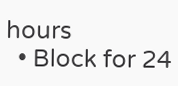hours
  • Block for 24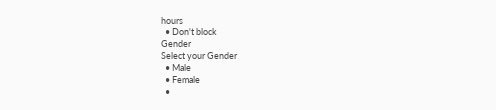hours
  • Don't block
Gender
Select your Gender
  • Male
  • Female
  •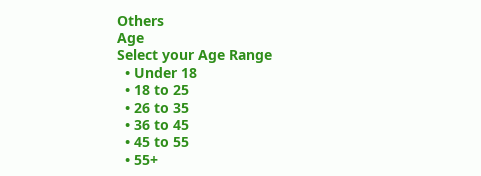Others
Age
Select your Age Range
  • Under 18
  • 18 to 25
  • 26 to 35
  • 36 to 45
  • 45 to 55
  • 55+